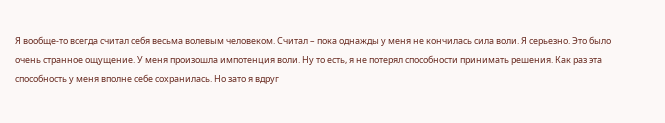Я вообще-то всегда считал себя весьма волевым человеком. Считал – пока однажды у меня не кончилась сила воли. Я серьезно. Это было очень странное ощущение. У меня произошла импотенция воли. Ну то есть, я не потерял способности принимать решения. Как раз эта способность у меня вполне себе сохранилась. Но зато я вдруг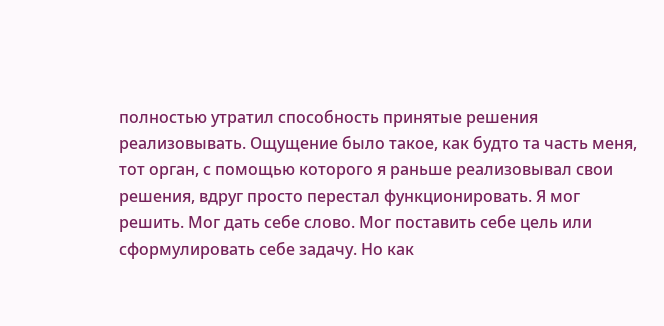полностью утратил способность принятые решения реализовывать. Ощущение было такое, как будто та часть меня, тот орган, с помощью которого я раньше реализовывал свои решения, вдруг просто перестал функционировать. Я мог решить. Мог дать себе слово. Мог поставить себе цель или сформулировать себе задачу. Но как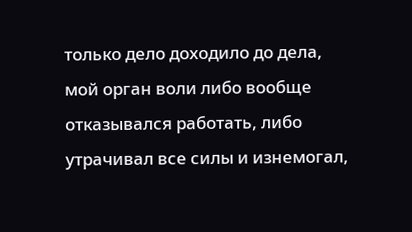только дело доходило до дела, мой орган воли либо вообще отказывался работать, либо утрачивал все силы и изнемогал,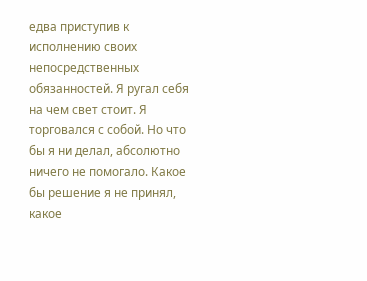едва приступив к исполнению своих непосредственных обязанностей. Я ругал себя на чем свет стоит. Я торговался с собой. Но что бы я ни делал, абсолютно ничего не помогало. Какое бы решение я не принял, какое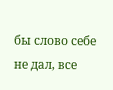бы слово себе не дал, все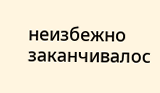неизбежно заканчивалос